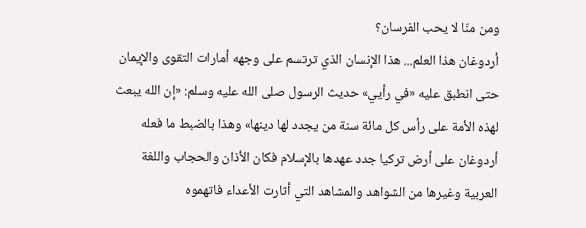ومن منّا لا يحب الفرسان؟
أردوغان هذا العلم... هذا الإنسان الذي ترتسم على وجهه أمارات التقوى والإيمان حتى انطبق عليه «في رأيي» حديث الرسول صلى الله عليه وسلم: «إن الله يبعث لهذه الأمة على رأس كل مائة سنة من يجدد لها دينها» وهذا بالضبط ما فعله أردوغان على أرض تركيا جدد عهدها بالإسلام فكان الأذان والحجاب واللغة العربية وغيرها من الشواهد والمشاهد التي أثارت الأعداء فاتهموه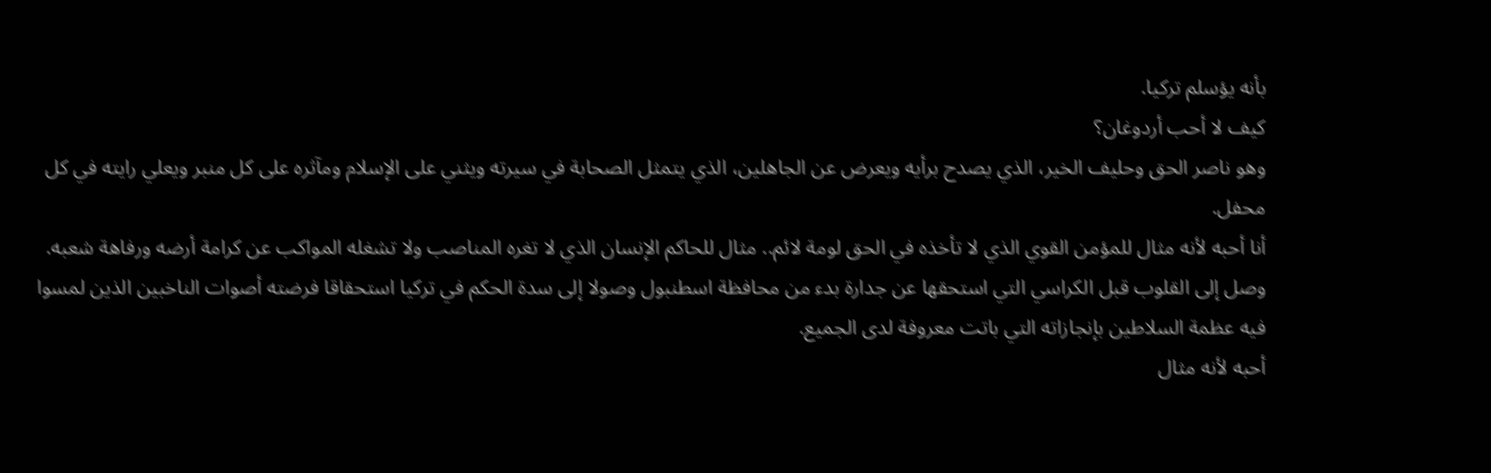بأنه يؤسلم تركيا.
كيف لا أحب أردوغان؟
وهو ناصر الحق وحليف الخير، الذي يصدح برأيه ويعرض عن الجاهلين، الذي يتمثل الصحابة في سيرته ويثني على الإسلام ومآثره على كل منبر ويعلي رايته في كل محفل.
أنا أحبه لأنه مثال للمؤمن القوي الذي لا تأخذه في الحق لومة لائم.. مثال للحاكم الإنسان الذي لا تغره المناصب ولا تشغله المواكب عن كرامة أرضه ورفاهة شعبه.
وصل إلى القلوب قبل الكراسي التي استحقها عن جدارة بدء من محافظة اسطنبول وصولا إلى سدة الحكم في تركيا استحقاقا فرضته أصوات الناخبين الذين لمسوا فيه عظمة السلاطين بإنجازاته التي باتت معروفة لدى الجميع.
أحبه لأنه مثال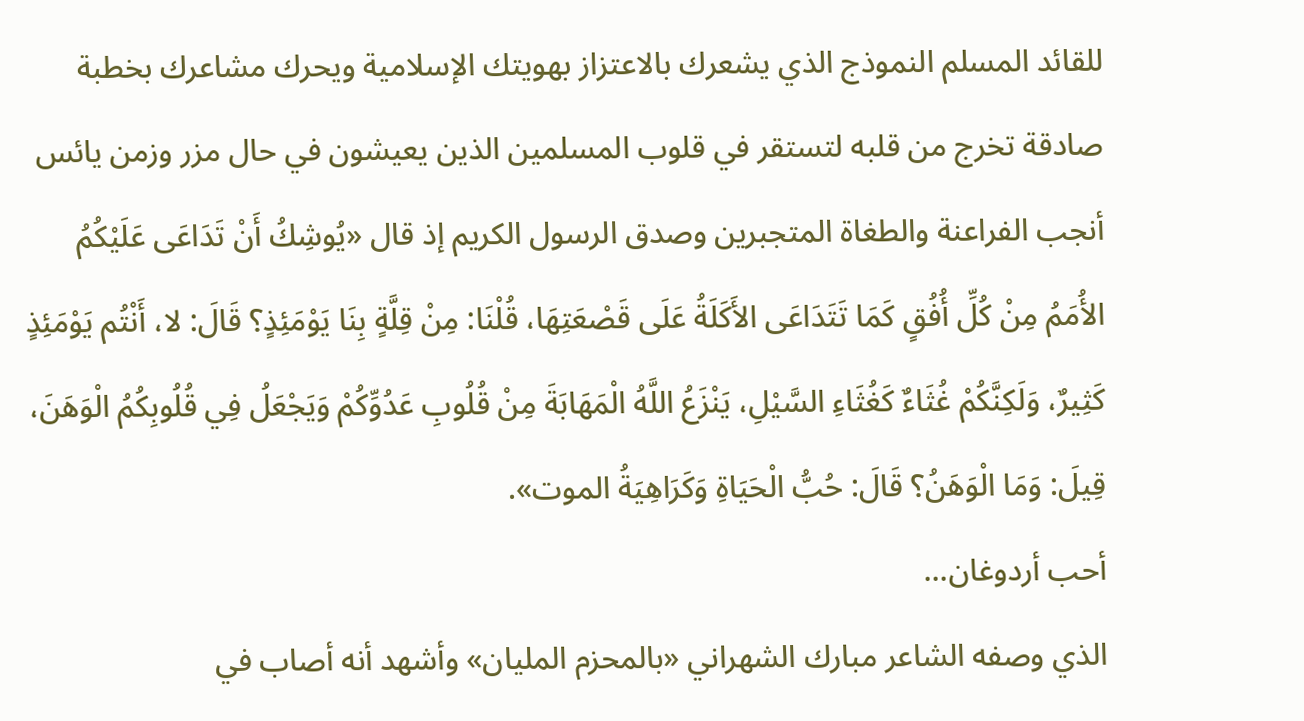للقائد المسلم النموذج الذي يشعرك بالاعتزاز بهويتك الإسلامية ويحرك مشاعرك بخطبة صادقة تخرج من قلبه لتستقر في قلوب المسلمين الذين يعيشون في حال مزر وزمن يائس أنجب الفراعنة والطغاة المتجبرين وصدق الرسول الكريم إذ قال «يُوشِكُ أَنْ تَدَاعَى عَلَيْكُمُ الأُمَمُ مِنْ كُلِّ أُفُقٍ كَمَا تَتَدَاعَى الأَكَلَةُ عَلَى قَصْعَتِهَا، قُلْنَا: مِنْ قِلَّةٍ بِنَا يَوْمَئِذٍ؟ قَالَ: لا، أَنْتُم يَوْمَئِذٍ كَثِيرٌ، وَلَكِنَّكُمْ غُثَاءٌ كَغُثَاءِ السَّيْلِ، يَنْزَعُ اللَّهُ الْمَهَابَةَ مِنْ قُلُوبِ عَدُوِّكُمْ وَيَجْعَلُ فِي قُلُوبِكُمُ الْوَهَنَ، قِيلَ: وَمَا الْوَهَنُ؟ قَالَ: حُبُّ الْحَيَاةِ وَكَرَاهِيَةُ الموت».
أحب أردوغان...
الذي وصفه الشاعر مبارك الشهراني «بالمحزم المليان» وأشهد أنه أصاب في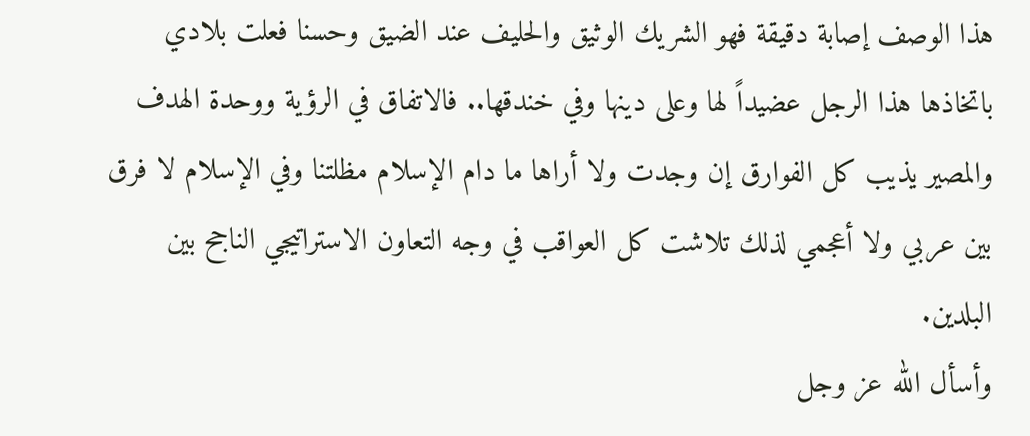هذا الوصف إصابة دقيقة فهو الشريك الوثيق والحليف عند الضيق وحسنا فعلت بلادي باتخاذها هذا الرجل عضيداً لها وعلى دينها وفي خندقها.. فالاتفاق في الرؤية ووحدة الهدف والمصير يذيب كل الفوارق إن وجدت ولا أراها ما دام الإسلام مظلتنا وفي الإسلام لا فرق بين عربي ولا أعجمي لذلك تلاشت كل العواقب في وجه التعاون الاستراتيجي الناجح بين البلدين.
وأسأل الله عز وجل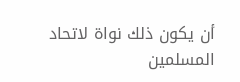أن يكون ذلك نواة لاتحاد المسلمين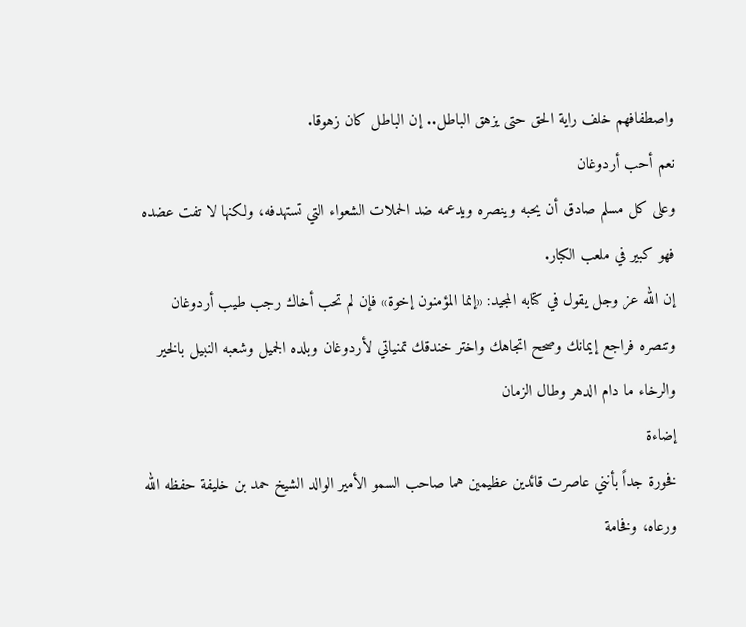واصطفافهم خلف راية الحق حتى يزهق الباطل.. إن الباطل كان زهوقا.
نعم أحب أردوغان
وعلى كل مسلم صادق أن يحبه وينصره ويدعمه ضد الحملات الشعواء التي تستهدفه، ولكنها لا تفت عضده فهو كبير في ملعب الكبار.
إن الله عز وجل يقول في كتابه المجيد: «إنما المؤمنون إخوة» فإن لم تحب أخاك رجب طيب أردوغان وتنصره فراجع إيمانك وصحح اتجاهك واختر خندقك تمنياتي لأردوغان وبلده الجميل وشعبه النبيل بالخير والرخاء ما دام الدهر وطال الزمان
إضاءة
فخورة جداً بأنني عاصرت قائدين عظيمين هما صاحب السمو الأمير الوالد الشيخ حمد بن خليفة حفظه الله ورعاه، وفخامة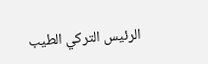الرئيس التركي الطيب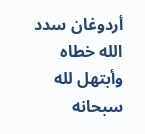أردوغان سدد الله خطاه وأبتهل لله سبحانه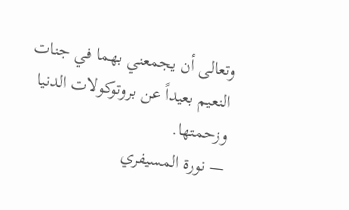وتعالى أن يجمعني بهما في جنات النعيم بعيداً عن بروتوكولات الدنيا وزحمتها.
— نورة المسيفري